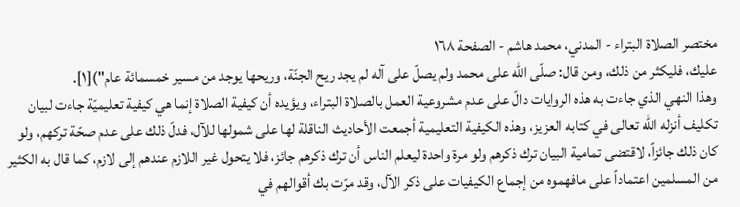مختصر الصلاة البتراء - المدني، محمد هاشم - الصفحة ١٦٨
عليك، فليكثر من ذلك، ومن قال: صلّى الله على محمد ولم يصلّ على آله لم يجد ريح الجنّة، وريحها يوجد من مسير خمسمائة عام")[١].
وهذا النهي الذي جاءت به هذه الروايات دالّ على عدم مشروعية العمل بالصلاة البتراء، ويؤيده أن كيفية الصلاة إنما هي كيفية تعليميّة جاءت لبيان تكليف أنزله الله تعالى في كتابه العزيز، وهذه الكيفية التعليمية أجمعت الأحاديث الناقلة لها على شمولها للآل، فدلّ ذلك على عدم صحّة تركهم، ولو كان ذلك جائزاً، لاقتضى تمامية البيان ترك ذكرهم ولو مرة واحدة ليعلم الناس أن ترك ذكرهم جائز، فلا يتحول غير اللازم عندهم إلى لازم، كما قال به الكثير من المسلمين اعتماداً على مافهموه من إجماع الكيفيات على ذكر الآل، وقد مرّت بك أقوالهم في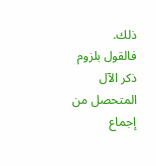ذلك.
فالقول بلزوم ذكر الآل المتحصل من إجماع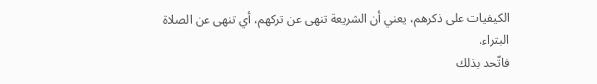الكيفيات على ذكرهم، يعني أن الشريعة تنهى عن تركهم، أي تنهى عن الصلاة البتراء.
فاتّحد بذلك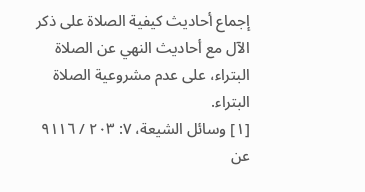إجماع أحاديث كيفية الصلاة على ذكر الآل مع أحاديث النهي عن الصلاة البتراء، على عدم مشروعية الصلاة البتراء.
[١] وسائل الشيعة، ٧: ٢٠٣ / ٩١١٦ عن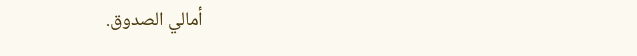أمالي الصدوق.